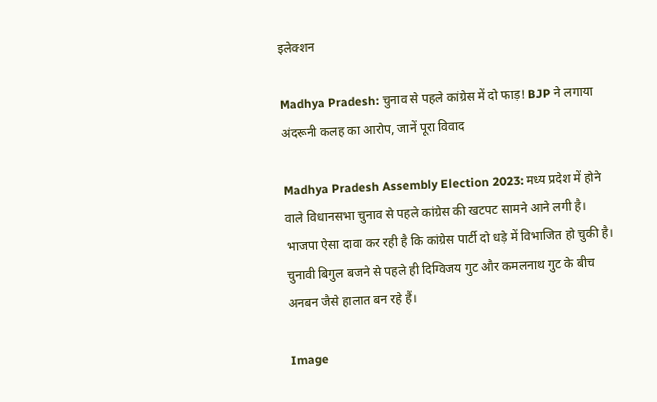इलेक्शन

Madhya Pradesh: चुनाव से पहले कांग्रेस में दो फाड़! BJP ने लगाया अंदरूनी कलह का आरोप, जानें पूरा विवाद

Madhya Pradesh Assembly Election 2023: मध्य प्रदेश में होने वाले विधानसभा चुनाव से पहले कांग्रेस की खटपट सामने आने लगी है। भाजपा ऐसा दावा कर रही है कि कांग्रेस पार्टी दो धड़े में विभाजित हो चुकी है। चुनावी बिगुल बजने से पहले ही दिग्विजय गुट और कमलनाथ गुट के बीच अनबन जैसे हालात बन रहे हैं।

Image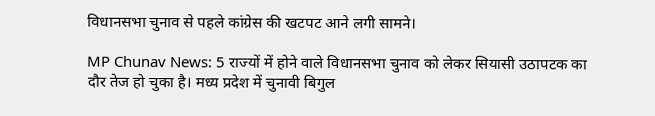विधानसभा चुनाव से पहले कांग्रेस की खटपट आने लगी सामने।

MP Chunav News: 5 राज्यों में होने वाले विधानसभा चुनाव को लेकर सियासी उठापटक का दौर तेज हो चुका है। मध्य प्रदेश में चुनावी बिगुल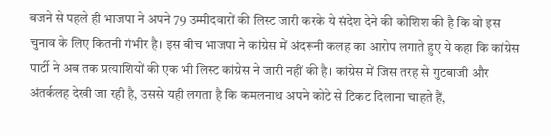बजने से पहले ही भाजपा ने अपने 79 उम्मीदवारों की लिस्ट जारी करके ये संदेश देने की कोशिश की है कि वो इस चुनाव के लिए कितनी गंभीर है। इस बीच भाजपा ने कांग्रेस में अंदरूनी कलह का आरोप लगाते हुए ये कहा कि कांग्रेस पार्टी ने अब तक प्रत्याशियों की एक भी लिस्ट कांग्रेस ने जारी नहीं की है। कांग्रेस में जिस तरह से गुटबाजी और अंतर्कलह देखी जा रही है, उससे यही लगता है कि कमलनाथ अपने कोटे से टिकट दिलाना चाहते हैं,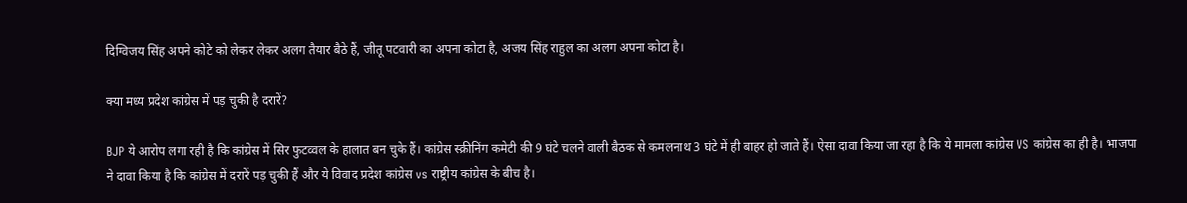दिग्विजय सिंह अपने कोटे को लेकर लेकर अलग तैयार बैठे हैं, जीतू पटवारी का अपना कोटा है, अजय सिंह राहुल का अलग अपना कोटा है।

क्या मध्य प्रदेश कांग्रेस में पड़ चुकी है दरारें?

BJP ये आरोप लगा रही है कि कांग्रेस में सिर फुटव्वल के हालात बन चुके हैं। कांग्रेस स्क्रीनिंग कमेटी की 9 घंटे चलने वाली बैठक से कमलनाथ 3 घंटे में ही बाहर हो जाते हैं। ऐसा दावा किया जा रहा है कि ये मामला कांग्रेस VS कांग्रेस का ही है। भाजपा ने दावा किया है कि कांग्रेस में दरारें पड़ चुकी हैं और ये विवाद प्रदेश कांग्रेस vs राष्ट्रीय कांग्रेस के बीच है।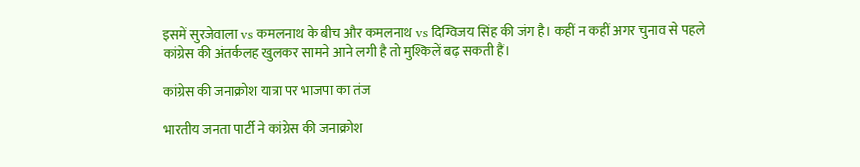इसमें सुरजेवाला vs कमलनाथ के बीच और कमलनाथ vs दिग्विजय सिंह की जंग है। कहीं न कहीं अगर चुनाव से पहले कांग्रेस की अंतर्कलह खुलकर सामने आने लगी है तो मुश्किलें बढ़ सकती हैं।

कांग्रेस की जनाक्रोश यात्रा पर भाजपा का तंज

भारतीय जनता पार्टी ने कांग्रेस की जनाक्रोश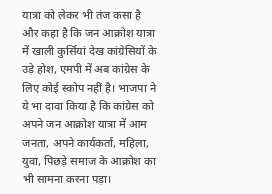यात्रा को लेकर भी तंज कसा है और कहा है कि जन आक्रोश यात्रा में खाली कुर्सियां देख कांग्रेसियों के उड़े होश, एमपी में अब कांग्रेस के लिए कोई स्कोप नहीं है। भाजपा ने ये भा दावा किया है कि कांग्रेस को अपने जन आक्रोश यात्रा में आम जनता, अपने कार्यकर्ता, महिला, युवा, पिछड़े समाज के आक्रोश का भी सामना करना पड़ा।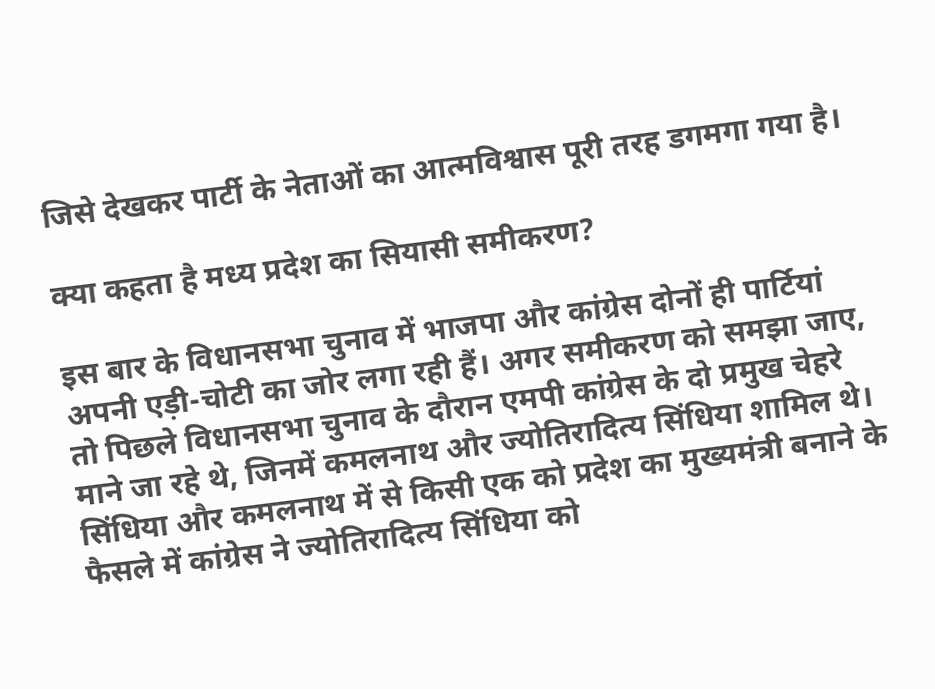जिसे देखकर पार्टी के नेताओं का आत्मविश्वास पूरी तरह डगमगा गया है।

क्या कहता है मध्य प्रदेश का सियासी समीकरण?

इस बार के विधानसभा चुनाव में भाजपा और कांग्रेस दोनों ही पार्टियां अपनी एड़ी-चोटी का जोर लगा रही हैं। अगर समीकरण को समझा जाए, तो पिछले विधानसभा चुनाव के दौरान एमपी कांग्रेस के दो प्रमुख चेहरे माने जा रहे थे, जिनमें कमलनाथ और ज्योतिरादित्य सिंधिया शामिल थे। सिंधिया और कमलनाथ में से किसी एक को प्रदेश का मुख्यमंत्री बनाने के फैसले में कांग्रेस ने ज्योतिरादित्य सिंधिया को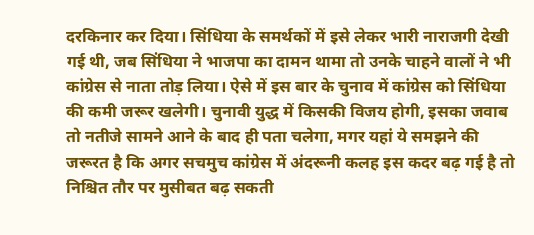दरकिनार कर दिया। सिंधिया के समर्थकों में इसे लेकर भारी नाराजगी देखी गई थी, जब सिंधिया ने भाजपा का दामन थामा तो उनके चाहने वालों ने भी कांग्रेस से नाता तोड़ लिया। ऐसे में इस बार के चुनाव में कांग्रेस को सिंधिया की कमी जरूर खलेगी। चुनावी युद्ध में किसकी विजय होगी, इसका जवाब तो नतीजे सामने आने के बाद ही पता चलेगा, मगर यहां ये समझने की जरूरत है कि अगर सचमुच कांग्रेस में अंदरूनी कलह इस कदर बढ़ गई है तो निश्चित तौर पर मुसीबत बढ़ सकती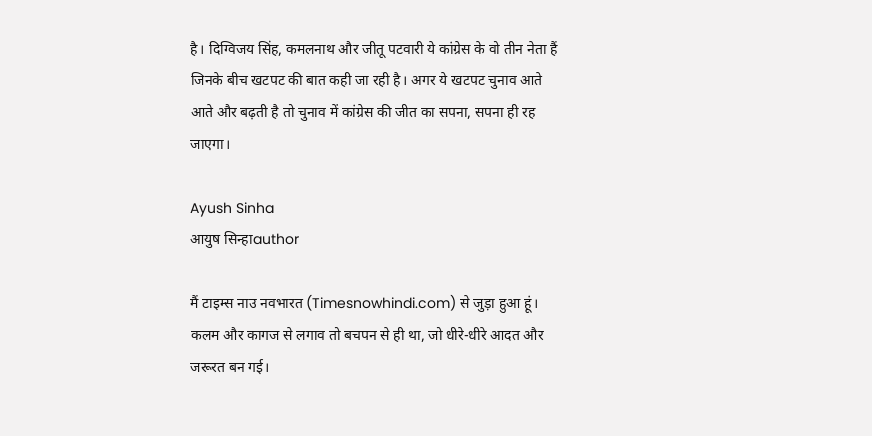है। दिग्विजय सिंह, कमलनाथ और जीतू पटवारी ये कांग्रेस के वो तीन नेता हैं जिनके बीच खटपट की बात कही जा रही है। अगर ये खटपट चुनाव आते आते और बढ़ती है तो चुनाव में कांग्रेस की जीत का सपना, सपना ही रह जाएगा।

Ayush Sinha
आयुष सिन्हाauthor

मैं टाइम्स नाउ नवभारत (Timesnowhindi.com) से जुड़ा हुआ हूं। कलम और कागज से लगाव तो बचपन से ही था, जो धीरे-धीरे आदत और जरूरत बन गई।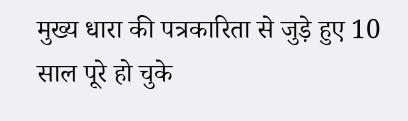मुख्य धारा की पत्रकारिता से जुड़े हुए 10 साल पूरे हो चुके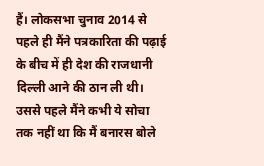हैं। लोकसभा चुनाव 2014 से पहले ही मैंने पत्रकारिता की पढ़ाई के बीच में ही देश की राजधानी दिल्ली आने की ठान ली थी। उससे पहले मैंने कभी ये सोचा तक नहीं था कि मैं बनारस बोले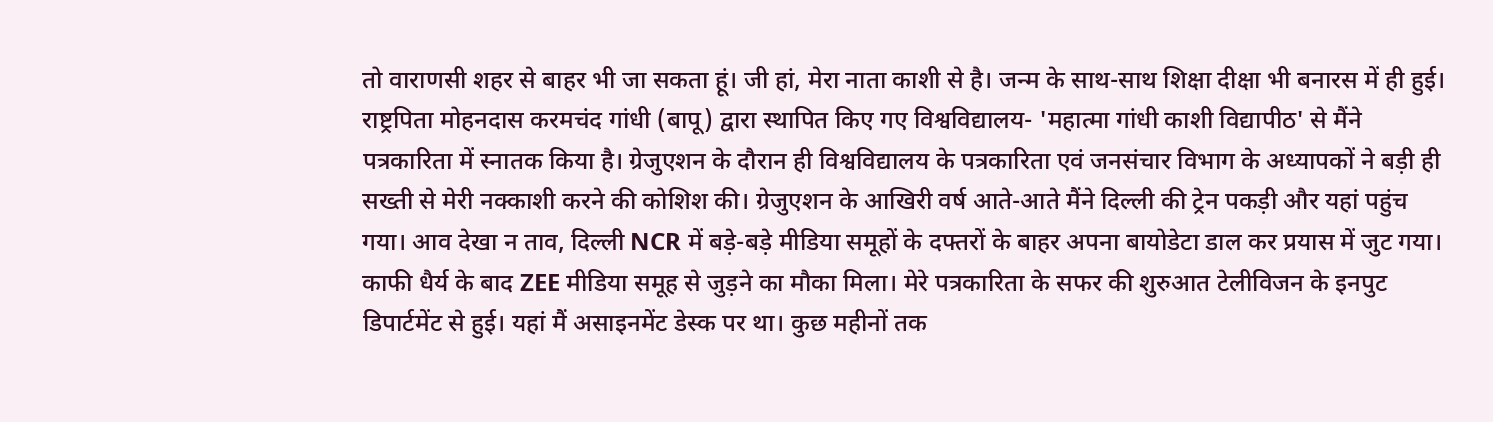तो वाराणसी शहर से बाहर भी जा सकता हूं। जी हां, मेरा नाता काशी से है। जन्म के साथ-साथ शिक्षा दीक्षा भी बनारस में ही हुई। राष्ट्रपिता मोहनदास करमचंद गांधी (बापू) द्वारा स्थापित किए गए विश्वविद्यालय- 'महात्मा गांधी काशी विद्यापीठ' से मैंने पत्रकारिता में स्नातक किया है। ग्रेजुएशन के दौरान ही विश्वविद्यालय के पत्रकारिता एवं जनसंचार विभाग के अध्यापकों ने बड़ी ही सख्ती से मेरी नक्काशी करने की कोशिश की। ग्रेजुएशन के आखिरी वर्ष आते-आते मैंने दिल्ली की ट्रेन पकड़ी और यहां पहुंच गया। आव देखा न ताव, दिल्ली NCR में बड़े-बड़े मीडिया समूहों के दफ्तरों के बाहर अपना बायोडेटा डाल कर प्रयास में जुट गया। काफी धैर्य के बाद ZEE मीडिया समूह से जुड़ने का मौका मिला। मेरे पत्रकारिता के सफर की शुरुआत टेलीविजन के इनपुट डिपार्टमेंट से हुई। यहां मैं असाइनमेंट डेस्क पर था। कुछ महीनों तक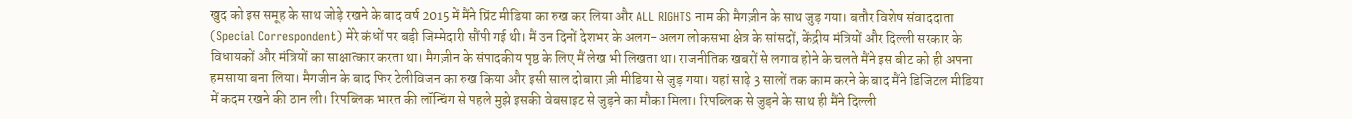खुद को इस समूह के साथ जोड़े रखने के बाद वर्ष 2015 में मैंने प्रिंट मीडिया का रुख कर लिया और ALL RIGHTS नाम की मैगज़ीन के साथ जुड़ गया। बतौर विशेष संवाददाता (Special Correspondent) मेरे कंधों पर बड़ी जिम्मेदारी सौंपी गई थी। मैं उन दिनों देशभर के अलग-अलग लोकसभा क्षेत्र के सांसदों, केंद्रीय मंत्रियों और दिल्ली सरकार के विधायकों और मंत्रियों का साक्षात्कार करता था। मैगज़ीन के संपादकीय पृष्ठ के लिए मैं लेख भी लिखता था। राजनीतिक खबरों से लगाव होने के चलते मैंने इस बीट को ही अपना हमसाया बना लिया। मैगजीन के बाद फिर टेलीविजन का रुख किया और इसी साल दोबारा ज़ी मीडिया से जुड़ गया। यहां साढ़े 3 सालों तक काम करने के बाद मैंने डिजिटल मीडिया में कदम रखने की ठान ली। रिपब्लिक भारत की लॉन्चिंग से पहले मुझे इसकी वेबसाइट से जुड़ने का मौका मिला। रिपब्लिक से जुड़ने के साथ ही मैंने दिल्ली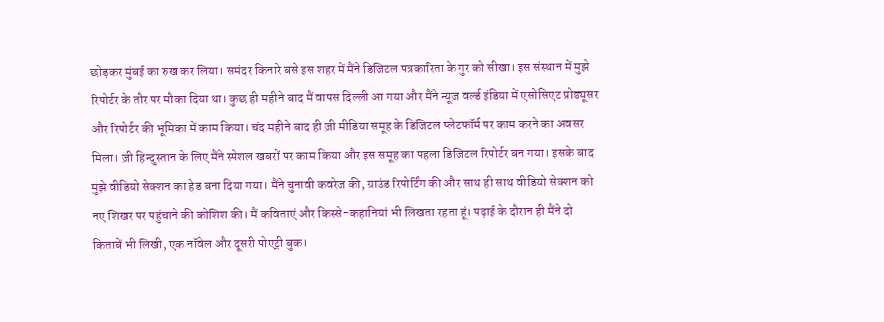छोड़कर मुंबई का रुख कर लिया। समंदर किनारे बसे इस शहर में मैंने डिजिटल पत्रकारिता के गुर को सीखा। इस संस्थान में मुझे रिपोर्टर के तौर पर मौका दिया था। कुछ ही महीने बाद मैं वापस दिल्ली आ गया और मैंने न्यूज़ वर्ल्ड इंडिया में एसोसिएट प्रोड्यूसर और रिपोर्टर की भूमिका में काम किया। चंद महीने बाद ही ज़ी मीडिया समूह के डिजिटल प्लेटफॉर्म पर काम करने का अवसर मिला। ज़ी हिन्दुस्तान के लिए मैंने स्पेशल खबरों पर काम किया और इस समूह का पहला डिजिटल रिपोर्टर बन गया। इसके बाद मुझे वीडियो सेक्शन का हेड बना दिया गया। मैंने चुनावी कवरेज की, ग्राउंड रिपोर्टिंग की और साथ ही साथ वीडियो सेक्शन को नए शिखर पर पहुंचाने की कोशिश की। मैं कविताएं और किस्से-कहानियां भी लिखता रहता हूं। पढ़ाई के दौरान ही मैंने दो किताबें भी लिखी, एक नॉवेल और दूसरी पोएट्री बुक।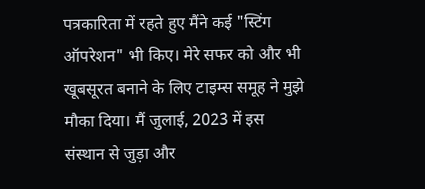पत्रकारिता में रहते हुए मैंने कई "स्टिंग ऑपरेशन" भी किए। मेरे सफर को और भी खूबसूरत बनाने के लिए टाइम्स समूह ने मुझे मौका दिया। मैं जुलाई, 2023 में इस संस्थान से जुड़ा और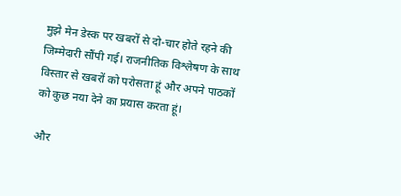मुझे मेन डेस्क पर खबरों से दो-चार होते रहने की जिम्मेदारी सौंपी गई। राजनीतिक विश्लेषण के साथ विस्तार से खबरों को परोसता हूं और अपने पाठकों को कुछ नया देने का प्रयास करता हूं।

और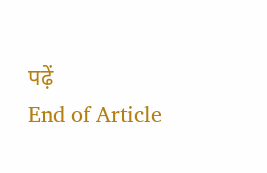पढ़ें
End of Article